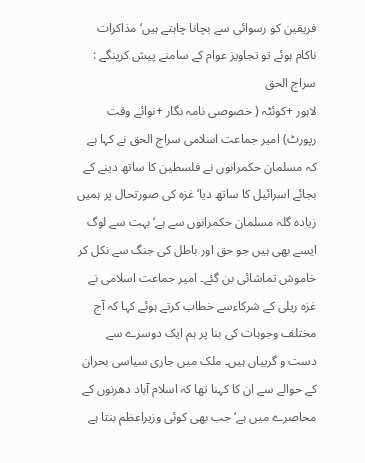فریقین کو رسوائی سے بچانا چاہتے ہیں‘ مذاکرات ناکام ہوئے تو تجاویز عوام کے سامنے پیش کرینگے : سراج الحق
لاہور +کوئٹہ ( خصوصی نامہ نگار +نوائے وقت رپورٹ) امیر جماعت اسلامی سراج الحق نے کہا ہے کہ مسلمان حکمرانوں نے فلسطین کا ساتھ دینے کے بجائے اسرائیل کا ساتھ دیا‘ غزہ کی صورتحال پر ہمیں زیادہ گلہ مسلمان حکمرانوں سے ہے‘ بہت سے لوگ ایسے بھی ہیں جو حق اور باطل کی جنگ سے نکل کر خاموش تماشائی بن گئے۔ امیر جماعت اسلامی نے غزہ ریلی کے شرکاءسے خطاب کرتے ہوئے کہا کہ آج مختلف وجوہات کی بنا پر ہم ایک دوسرے سے دست و گریباں ہیں۔ ملک میں جاری سیاسی بحران کے حوالے سے ان کا کہنا تھا کہ اسلام آباد دھرنوں کے محاصرے میں ہے‘ جب بھی کوئی وزیراعظم بنتا ہے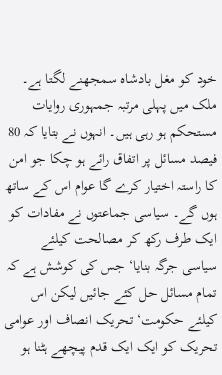خود کو مغل بادشاہ سمجھنے لگتا ہے۔ ملک میں پہلی مرتبہ جمہوری روایات مستحکم ہو رہی ہیں۔ انہوں نے بتایا کہ 80 فیصد مسائل پر اتفاق رائے ہو چکا جو امن کا راستہ اختیار کرے گا عوام اس کے ساتھ ہوں گے۔ سیاسی جماعتوں نے مفادات کو ایک طرف رکھ کر مصالحت کیلئے سیاسی جرگہ بنایا‘ جس کی کوشش ہے کہ تمام مسائل حل کئے جائیں لیکن اس کیلئے حکومت‘ تحریک انصاف اور عوامی تحریک کو ایک ایک قدم پیچھے ہٹنا ہو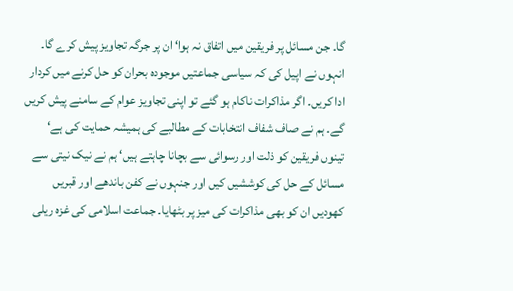گا۔ جن مسائل پر فریقین میں اتفاق نہ ہوا‘ ان پر جرگہ تجاویز پیش کرے گا۔ انہوں نے اپیل کی کہ سیاسی جماعتیں موجودہ بحران کو حل کرنے میں کردار ادا کریں۔ اگر مذاکرات ناکام ہو گئے تو اپنی تجاویز عوام کے سامنے پیش کریں گے۔ ہم نے صاف شفاف انتخابات کے مطالبے کی ہمیشہ حمایت کی ہے‘ تینوں فریقین کو ذلت اور رسوائی سے بچانا چاہتے ہیں‘ ہم نے نیک نیتی سے مسائل کے حل کی کوششیں کیں اور جنہوں نے کفن باندھے اور قبریں کھودیں ان کو بھی مذاکرات کی میز پر بٹھایا۔ جماعت اسلامی کی غزہ ریلی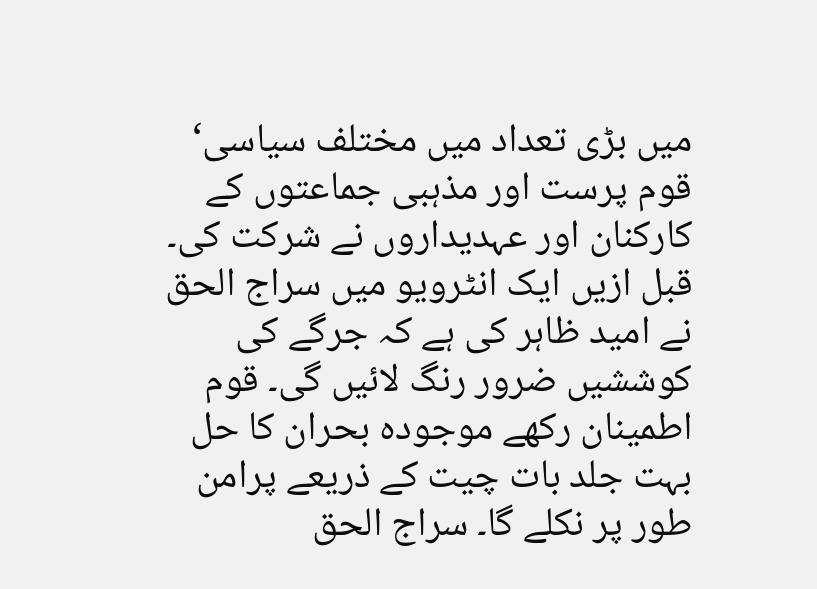میں بڑی تعداد میں مختلف سیاسی‘ قوم پرست اور مذہبی جماعتوں کے کارکنان اور عہدیداروں نے شرکت کی۔ قبل ازیں ایک انٹرویو میں سراج الحق نے امید ظاہر کی ہے کہ جرگے کی کوششیں ضرور رنگ لائیں گی۔ قوم اطمینان رکھے موجودہ بحران کا حل بہت جلد بات چیت کے ذریعے پرامن طور پر نکلے گا۔ سراج الحق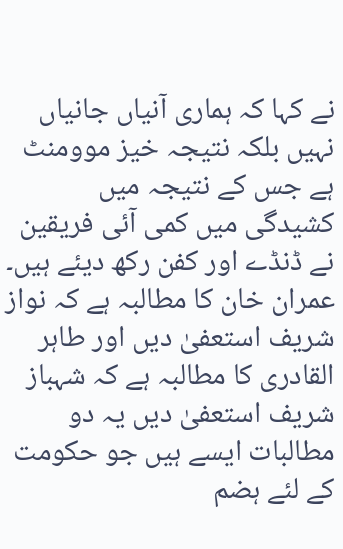نے کہا کہ ہماری آنیاں جانیاں نہیں بلکہ نتیجہ خیز موومنٹ ہے جس کے نتیجہ میں کشیدگی میں کمی آئی فریقین نے ڈنڈے اور کفن رکھ دیئے ہیں۔ عمران خان کا مطالبہ ہے کہ نواز شریف استعفیٰ دیں اور طاہر القادری کا مطالبہ ہے کہ شہباز شریف استعفیٰ دیں یہ دو مطالبات ایسے ہیں جو حکومت کے لئے ہضم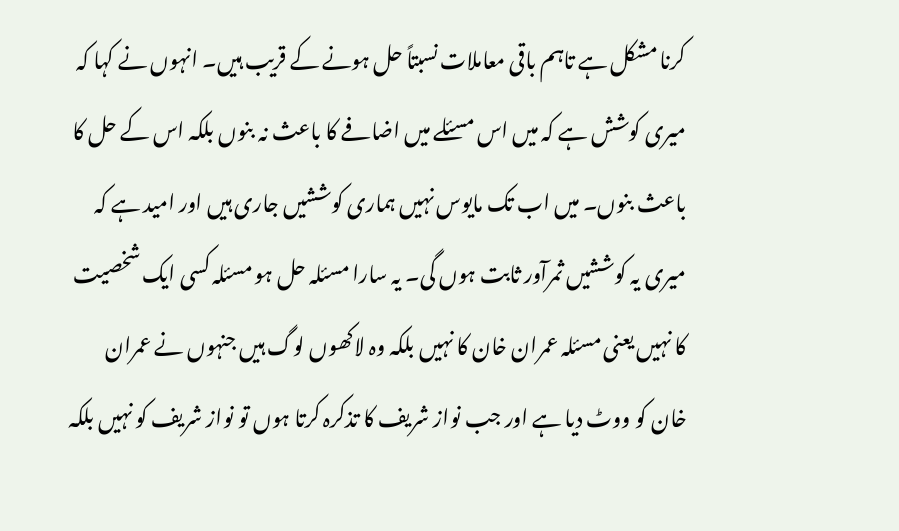کرنا مشکل ہے تاہم باقی معاملات نسبتاً حل ہونے کے قریب ہیں۔ انہوں نے کہا کہ میری کوشش ہے کہ میں اس مسئلے میں اضافے کا باعث نہ بنوں بلکہ اس کے حل کا باعث بنوں۔ میں اب تک مایوس نہیں ہماری کوششیں جاری ہیں اور امید ہے کہ میری یہ کوششیں ثمرآور ثابت ہوں گی۔ یہ سارا مسئلہ حل ہو مسئلہ کسی ایک شخصیت کا نہیں یعنی مسئلہ عمران خان کا نہیں بلکہ وہ لاکھوں لوگ ہیں جنہوں نے عمران خان کو ووٹ دیا ہے اور جب نواز شریف کا تذکرہ کرتا ہوں تو نواز شریف کو نہیں بلکہ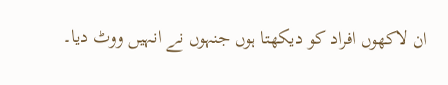ان لاکھوں افراد کو دیکھتا ہوں جنہوں نے انہیں ووٹ دیا۔